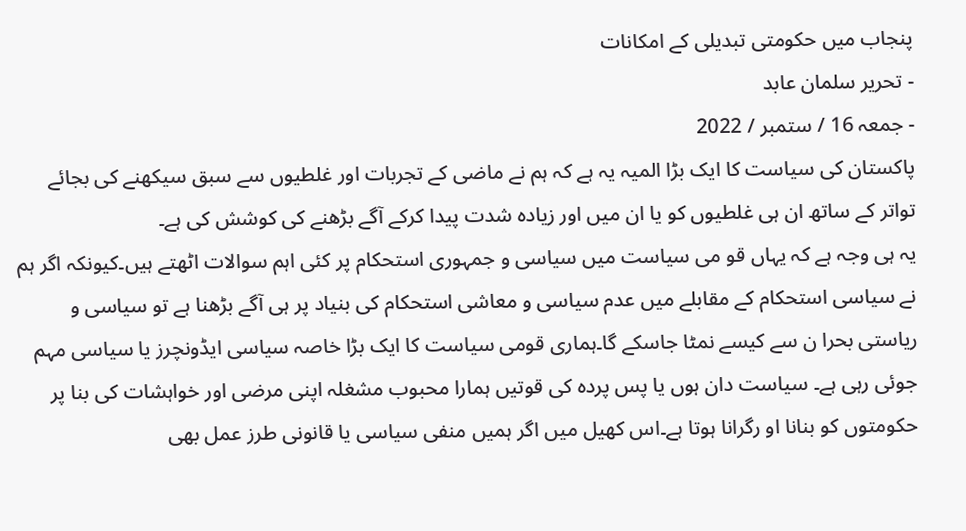پنجاب میں حکومتی تبدیلی کے امکانات
- تحریر سلمان عابد
- جمعہ 16 / ستمبر / 2022
پاکستان کی سیاست کا ایک بڑا المیہ یہ ہے کہ ہم نے ماضی کے تجربات اور غلطیوں سے سبق سیکھنے کی بجائے تواتر کے ساتھ ان ہی غلطیوں کو یا ان میں اور زیادہ شدت پیدا کرکے آگے بڑھنے کی کوشش کی ہے۔
یہ ہی وجہ ہے کہ یہاں قو می سیاست میں سیاسی و جمہوری استحکام پر کئی اہم سوالات اٹھتے ہیں۔کیونکہ اگر ہم نے سیاسی استحکام کے مقابلے میں عدم سیاسی و معاشی استحکام کی بنیاد پر ہی آگے بڑھنا ہے تو سیاسی و ریاستی بحرا ن سے کیسے نمٹا جاسکے گا۔ہماری قومی سیاست کا ایک بڑا خاصہ سیاسی ایڈونچرز یا سیاسی مہم جوئی رہی ہے۔ سیاست دان ہوں یا پس پردہ کی قوتیں ہمارا محبوب مشغلہ اپنی مرضی اور خواہشات کی بنا پر حکومتوں کو بنانا او رگرانا ہوتا ہے۔اس کھیل میں اگر ہمیں منفی سیاسی یا قانونی طرز عمل بھی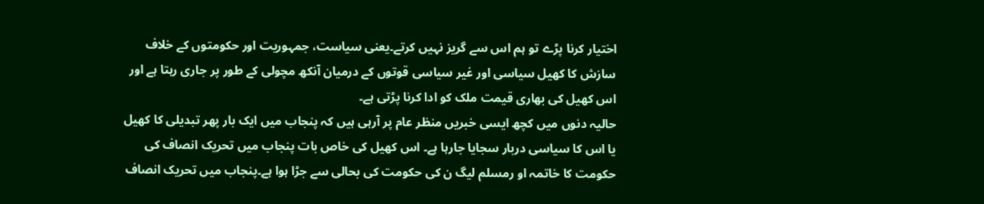اختیار کرنا پڑے تو ہم اس سے گریز نہیں کرتے۔یعنی سیاست، جمہوریت اور حکومتوں کے خلاف سازش کا کھیل سیاسی اور غیر سیاسی قوتوں کے درمیان آنکھ مچولی کے طور پر جاری رہتا ہے اور اس کھیل کی بھاری قیمت ملک کو ادا کرنا پڑتی ہے۔
حالیہ دنوں میں کچھ ایسی خبریں منظر عام پر آرہی ہیں کہ پنجاب میں ایک بار پھر تبدیلی کا کھیل یا اس کا سیاسی دربار سجایا جارہا ہے۔ اس کھیل کی خاص بات پنجاب میں تحریک انصاف کی حکومت کا خاتمہ او رمسلم لیگ ن کی حکومت کی بحالی سے جڑا ہوا ہے۔پنجاب میں تحریک انصاف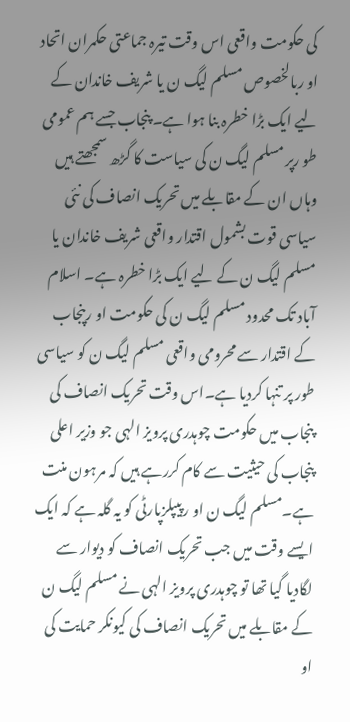کی حکومت واقعی اس وقت تیرہ جماعتی حکمران اتحاد او ربالخصوص مسلم لیگ ن یا شریف خاندان کے لیے ایک بڑا خطرہ بنا ہوا ہے۔ پنجاب جسے ہم عمومی طو رپر مسلم لیگ ن کی سیاست کا گڑھ سمجھتے ہیں وہاں ان کے مقابلے میں تحریک انصاف کی نئی سیاسی قوت بشمول اقتدار واقعی شریف خاندان یا مسلم لیگ ن کے لیے ایک بڑا خطرہ ہے۔ اسلام آباد تک محدود مسلم لیگ ن کی حکومت او رپنجاب کے اقتدار سے محرومی واقعی مسلم لیگ ن کو سیاسی طور پر تنہا کردیا ہے۔اس وقت تحریک انصاف کی پنجاب میں حکومت چوہدری پرویز الہی جو وزیر اعلی پنجاب کی حیثیت سے کام کررہے ہیں کہ مرہون منت ہے۔مسلم لیگ ن او رپیپلزپارٹی کو یہ گلہ ہے کہ ایک ایسے وقت میں جب تحریک انصاف کو دیوار سے لگادیا گیا تھا تو چوہدری پرویز الہی نے مسلم لیگ ن کے مقابلے میں تحریک انصاف کی کیونکر حمایت کی او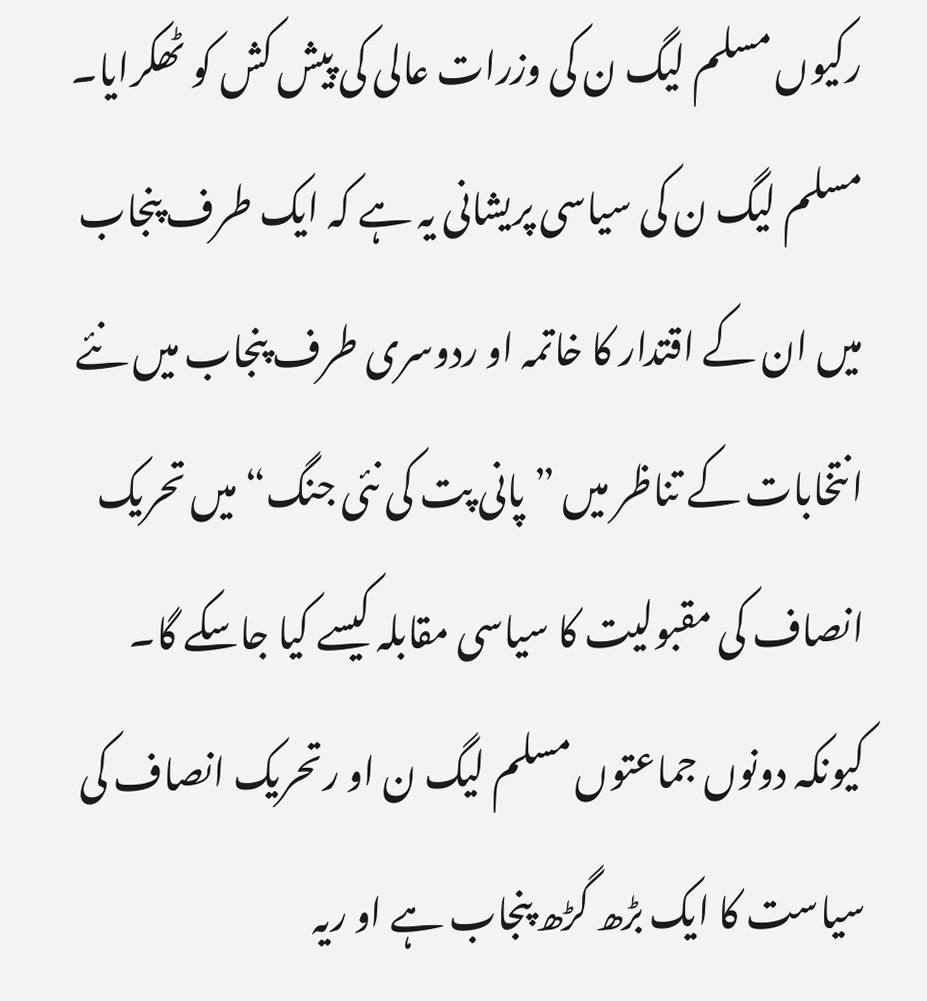رکیوں مسلم لیگ ن کی وزرات عالی کی پیش کش کو ٹھکرایا۔
مسلم لیگ ن کی سیاسی پریشانی یہ ہے کہ ایک طرف پنجاب میں ان کے اقتدار کا خاتمہ او ردوسری طرف پنجاب میں نئے انتخابات کے تناظر میں ”پانی پت کی نئی جنگ“ میں تحریک انصاف کی مقبولیت کا سیاسی مقابلہ کیسے کیا جاسکے گا۔ کیونکہ دونوں جماعتوں مسلم لیگ ن او رتحریک انصاف کی سیاست کا ایک بڑھ گڑھ پنجاب ہے او ریہ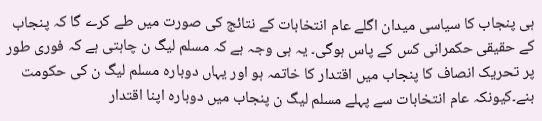ہی پنجاب کا سیاسی میدان اگلے عام انتخابات کے نتائج کی صورت میں طے کرے گا کہ پنجاب کے حقیقی حکمرانی کس کے پاس ہوگی۔ یہ ہی وجہ ہے کہ مسلم لیگ ن چاہتی ہے کہ فوری طور پر تحریک انصاف کا پنجاب میں اقتدار کا خاتمہ ہو اور یہاں دوبارہ مسلم لیگ ن کی حکومت بنے۔کیونکہ عام انتخابات سے پہلے مسلم لیگ ن پنجاب میں دوبارہ اپنا اقتدار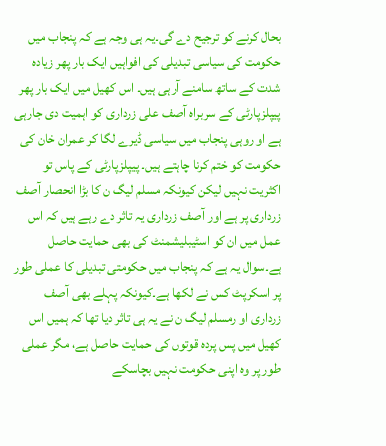بحال کرنے کو ترجیح دے گی۔یہ ہی وجہ ہے کہ پنجاب میں حکومت کی سیاسی تبدیلی کی افواہیں ایک بار پھر زیادہ شدت کے ساتھ سامنے آرہی ہیں۔ اس کھیل میں ایک بار پھر پیپلزپارٹی کے سربراہ آصف علی زرداری کو اہمیت دی جارہی ہے او روہی پنجاب میں سیاسی ڈیرے لگا کر عمران خان کی حکومت کو ختم کرنا چاہتے ہیں۔ پیپلزپارٹی کے پاس تو اکثریت نہیں لیکن کیونکہ مسلم لیگ ن کا بڑا انحصار آصف زرداری پر ہے اور آصف زرداری یہ تاثر دے رہے ہیں کہ اس عمل میں ان کو اسٹیبلیشمنٹ کی بھی حمایت حاصل ہے۔سوال یہ ہے کہ پنجاب میں حکومتی تبدیلی کا عملی طور پر اسکرپٹ کس نے لکھا ہے۔کیونکہ پہلے بھی آصف زرداری او رمسلم لیگ ن نے یہ ہی تاثر دیا تھا کہ ہمیں اس کھیل میں پس پردہ قوتوں کی حمایت حاصل ہے، مگر عملی طور پر وہ اپنی حکومت نہیں بچاسکے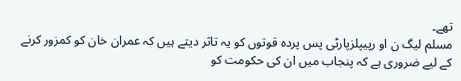تھے۔
مسلم لیگ ن او رپیپلزپارٹی پس پردہ قوتوں کو یہ تاثر دیتے ہیں کہ عمران خان کو کمزور کرنے کے لیے ضروری ہے کہ پنجاب میں ان کی حکومت کو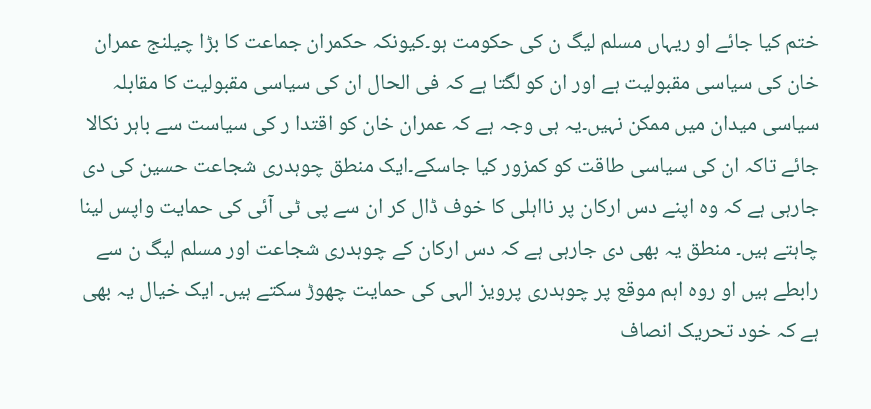ختم کیا جائے او ریہاں مسلم لیگ ن کی حکومت ہو۔کیونکہ حکمران جماعت کا بڑا چیلنج عمران خان کی سیاسی مقبولیت ہے اور ان کو لگتا ہے کہ فی الحال ان کی سیاسی مقبولیت کا مقابلہ سیاسی میدان میں ممکن نہیں۔یہ ہی وجہ ہے کہ عمران خان کو اقتدا ر کی سیاست سے باہر نکالا جائے تاکہ ان کی سیاسی طاقت کو کمزور کیا جاسکے۔ایک منطق چوہدری شجاعت حسین کی دی جارہی ہے کہ وہ اپنے دس ارکان پر نااہلی کا خوف ڈال کر ان سے پی ٹی آئی کی حمایت واپس لینا چاہتے ہیں۔ منطق یہ بھی دی جارہی ہے کہ دس ارکان کے چوہدری شجاعت اور مسلم لیگ ن سے رابطے ہیں او روہ اہم موقع پر چوہدری پرویز الہی کی حمایت چھوڑ سکتے ہیں۔ ایک خیال یہ بھی ہے کہ خود تحریک انصاف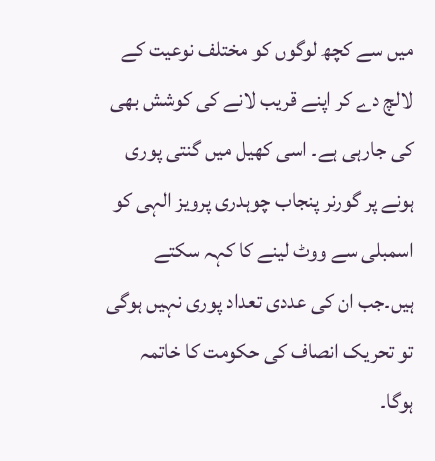میں سے کچھ لوگوں کو مختلف نوعیت کے لالچ دے کر اپنے قریب لانے کی کوشش بھی کی جارہی ہے۔ اسی کھیل میں گنتی پوری ہونے پر گورنر پنجاب چوہدری پرویز الہی کو اسمبلی سے ووٹ لینے کا کہہ سکتے ہیں۔جب ان کی عددی تعداد پوری نہیں ہوگی تو تحریک انصاف کی حکومت کا خاتمہ ہوگا۔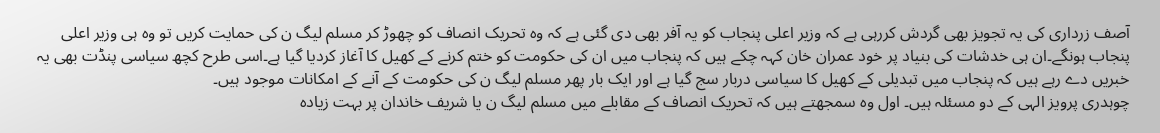آصف زرداری کی یہ تجویز بھی گردش کررہی ہے کہ وزیر اعلی پنجاب کو یہ آفر بھی دی گئی ہے کہ وہ تحریک انصاف کو چھوڑ کر مسلم لیگ ن کی حمایت کریں تو وہ ہی وزیر اعلی پنجاب ہونگے۔ان ہی خدشات کی بنیاد پر خود عمران خان کہہ چکے ہیں کہ پنجاب میں ان کی حکومت کو ختم کرنے کے کھیل کا آغاز کردیا گیا ہے۔اسی طرح کچھ سیاسی پنڈت بھی یہ خبریں دے رہے ہیں کہ پنجاب میں تبدیلی کے کھیل کا سیاسی دربار سج گیا ہے اور ایک بار پھر مسلم لیگ ن کی حکومت کے آنے کے امکانات موجود ہیں۔
چوہدری پرویز الہی کے دو مسئلہ ہیں۔ اول وہ سمجھتے ہیں کہ تحریک انصاف کے مقابلے میں مسلم لیگ ن یا شریف خاندان پر بہت زیادہ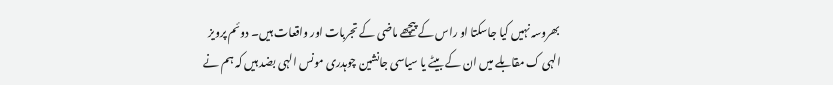بھروسہ نہیں کیا جاسکتا او راس کے پیچھے ماضی کے تجربات اور واقعات ہیں۔ دوئم پرویز الہی ک مقابلے میں ان کے بیٹے یا سیاسی جانشین چوہدری مونس الہی بضد ہیں کہ ہم نے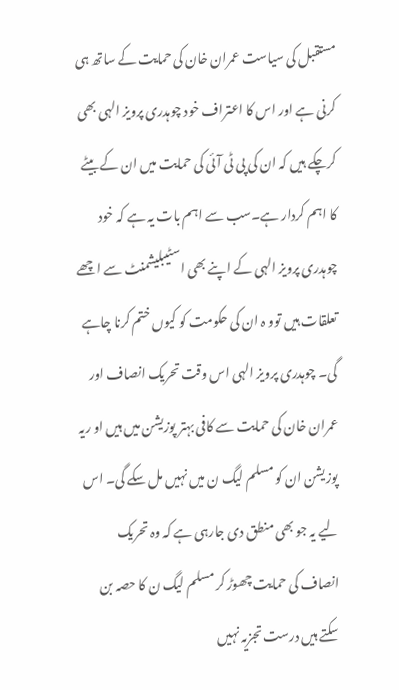مستقبل کی سیاست عمران خان کی حمایت کے ساتھ ہی کرنی ہے اور اس کا اعتراف خود چوہدری پرویز الہی بھی کرچکے ہیں کہ ان کی پی ٹی آئی کی حمایت میں ان کے بیٹے کا اہم کردار ہے۔سب سے اہم بات یہ ہے کہ خود چوہدری پرویز الہی کے اپنے بھی اسٹیبلیشمنٹ سے اچھے تعلقات ہیں توو ہ ان کی حکومت کو کیوں ختم کرنا چاہے گی۔ چوہدری پرویز الہی اس وقت تحریک انصاف اور عمران خان کی حمایت سے کافی بہتر پوزیشن میں ہیں او ریہ پوزیشن ان کو مسلم لیگ ن میں نہیں مل سکے گی۔ اس لیے یہ جو بھی منطق دی جارہی ہے کہ وہ تحریک انصاف کی حمایت چھوڑ کر مسلم لیگ ن کا حصہ بن سکتے ہیں درست تجزیہ نہیں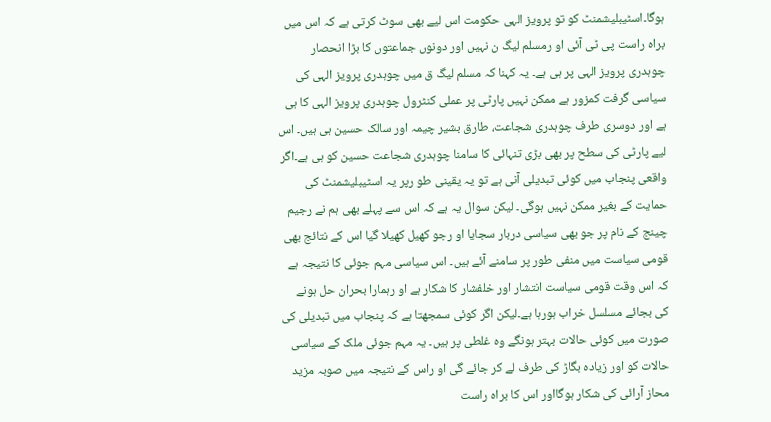ہوگا۔اسٹیبلیشمنٹ کو تو پرویز الہی حکومت اس لیے بھی سوٹ کرتی ہے کہ اس میں براہ راست پی ٹی آئی او رمسلم لیگ ن نہیں اور دونوں جماعتوں کا بڑا انحصار چوہدری پرویز الہی پر ہی ہے۔ یہ کہنا کہ مسلم لیگ ق میں چوہدری پرویز الہی کی سیاسی گرفت کمزور ہے ممکن نہیں پارٹی پر عملی کنٹرول چوہدری پرویز الہی کا ہی ہے اور دوسری طرف چوہدری شجاعت، طارق بشیر چیمہ اور سالک حسین ہی ہیں۔ اس لیے پارٹی کی سطح پر بھی بڑی تنہائی کا سامنا چوہدری شجاعت حسین کو ہی ہے۔اگر واقعی پنجاب میں کوئی تبدیلی آنی ہے تو یہ یقینی طو رپر یہ اسٹیبلیشمنٹ کی حمایت کے بغیر ممکن نہیں ہوگی۔ لیکن سوال یہ ہے کہ اس سے پہلے بھی ہم نے رجیم چینج کے نام پر جو بھی سیاسی دربار سجایا او رجو کھیل کھیلا گیا اس کے نتائج بھی قومی سیاست میں منفی طور پر سامنے آئے ہیں۔ اس سیاسی مہم جوئی کا نتیجہ ہے کہ اس وقت قومی سیاست انتشار اور خلفشار کا شکار ہے او رہمارا بحران حل ہونے کی بجائے مسلسل خراب ہورہا ہے۔لیکن اگر کوئی سمجھتا ہے کہ پنجاب میں تبدیلی کی صورت میں کوئی حالات بہتر ہونگے وہ غلطی پر ہیں۔ یہ مہم جوئی ملک کے سیاسی حالات کو اور زیادہ بگاڑ کی طرف لے کر جائے گی او راس کے نتیجہ میں صوبہ مزید محاز آرائی کی شکار ہوگااور اس کا براہ راست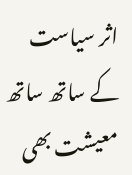اثر سیاست کے ساتھ ساتھ معیشت بھی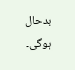بدحال ہوگی۔